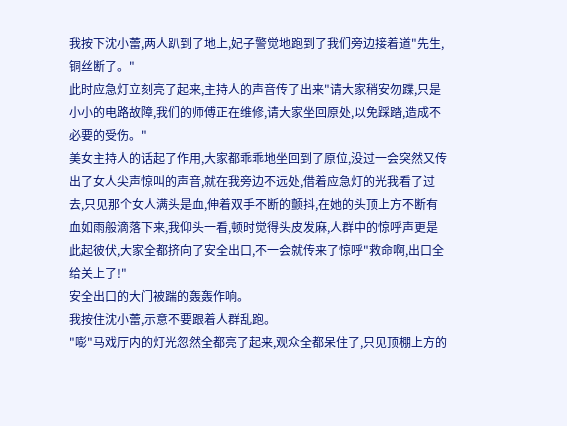我按下沈小蕾,两人趴到了地上,妃子警觉地跑到了我们旁边接着道"先生,铜丝断了。"
此时应急灯立刻亮了起来,主持人的声音传了出来"请大家稍安勿蹀,只是小小的电路故障,我们的师傅正在维修,请大家坐回原处,以免踩踏,造成不必要的受伤。"
美女主持人的话起了作用,大家都乖乖地坐回到了原位,没过一会突然又传出了女人尖声惊叫的声音,就在我旁边不远处,借着应急灯的光我看了过去,只见那个女人满头是血,伸着双手不断的颤抖,在她的头顶上方不断有血如雨般滴落下来,我仰头一看,顿时觉得头皮发麻,人群中的惊呼声更是此起彼伏,大家全都挤向了安全出口,不一会就传来了惊呼"救命啊,出口全给关上了!"
安全出口的大门被踹的轰轰作响。
我按住沈小蕾,示意不要跟着人群乱跑。
"嘭"马戏厅内的灯光忽然全都亮了起来,观众全都呆住了,只见顶棚上方的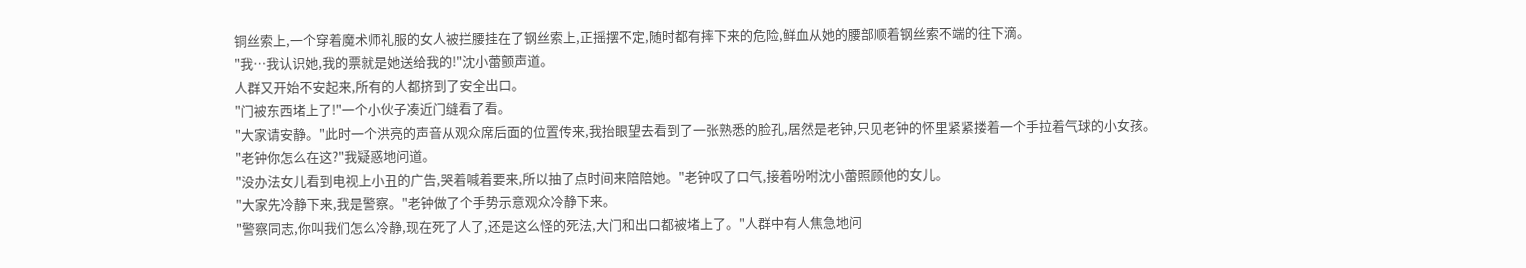铜丝索上,一个穿着魔术师礼服的女人被拦腰挂在了钢丝索上,正摇摆不定,随时都有摔下来的危险,鲜血从她的腰部顺着钢丝索不端的往下滴。
"我…我认识她,我的票就是她送给我的!"沈小蕾颤声道。
人群又开始不安起来,所有的人都挤到了安全出口。
"门被东西堵上了!"一个小伙子凑近门缝看了看。
"大家请安静。"此时一个洪亮的声音从观众席后面的位置传来,我抬眼望去看到了一张熟悉的脸孔,居然是老钟,只见老钟的怀里紧紧搂着一个手拉着气球的小女孩。
"老钟你怎么在这?"我疑惑地问道。
"没办法女儿看到电视上小丑的广告,哭着喊着要来,所以抽了点时间来陪陪她。"老钟叹了口气,接着吩咐沈小蕾照顾他的女儿。
"大家先冷静下来,我是警察。"老钟做了个手势示意观众冷静下来。
"警察同志,你叫我们怎么冷静,现在死了人了,还是这么怪的死法,大门和出口都被堵上了。"人群中有人焦急地问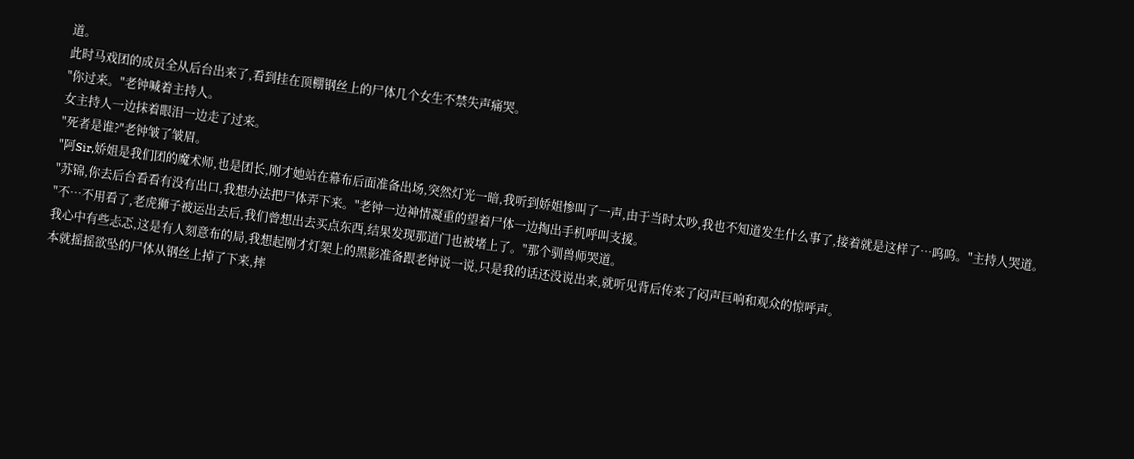道。
此时马戏团的成员全从后台出来了,看到挂在顶棚钢丝上的尸体几个女生不禁失声痛哭。
"你过来。"老钟喊着主持人。
女主持人一边抹着眼泪一边走了过来。
"死者是谁?"老钟皱了皱眉。
"阿Sir,娇姐是我们团的魔术师,也是团长,刚才她站在幕布后面准备出场,突然灯光一暗,我听到娇姐惨叫了一声,由于当时太吵,我也不知道发生什么事了,接着就是这样了…呜呜。"主持人哭道。
"苏锦,你去后台看看有没有出口,我想办法把尸体弄下来。"老钟一边神情凝重的望着尸体一边掏出手机呼叫支援。
"不…不用看了,老虎狮子被运出去后,我们曾想出去买点东西,结果发现那道门也被堵上了。"那个驯兽师哭道。
我心中有些忐忑,这是有人刻意布的局,我想起刚才灯架上的黑影准备跟老钟说一说,只是我的话还没说出来,就听见背后传来了闷声巨响和观众的惊呼声。
本就摇摇欲坠的尸体从钢丝上掉了下来,摔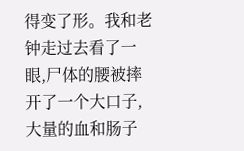得变了形。我和老钟走过去看了一眼,尸体的腰被摔开了一个大口子,大量的血和肠子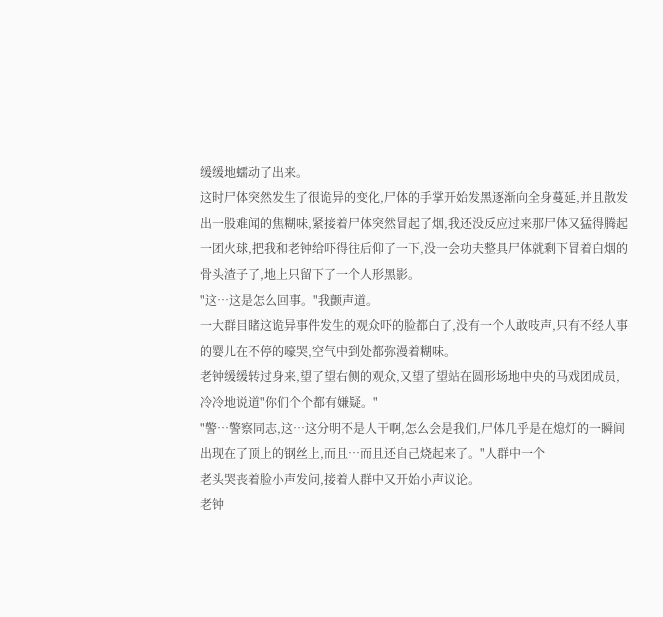缓缓地蠕动了出来。
这时尸体突然发生了很诡异的变化,尸体的手掌开始发黑逐渐向全身蔓延,并且散发出一股难闻的焦糊味,紧接着尸体突然冒起了烟,我还没反应过来那尸体又猛得腾起一团火球,把我和老钟给吓得往后仰了一下,没一会功夫整具尸体就剩下冒着白烟的骨头渣子了,地上只留下了一个人形黑影。
"这…这是怎么回事。"我颤声道。
一大群目睹这诡异事件发生的观众吓的脸都白了,没有一个人敢吱声,只有不经人事的婴儿在不停的嚎哭,空气中到处都弥漫着糊味。
老钟缓缓转过身来,望了望右侧的观众,又望了望站在圆形场地中央的马戏团成员,冷冷地说道"你们个个都有嫌疑。"
"警…警察同志,这…这分明不是人干啊,怎么会是我们,尸体几乎是在熄灯的一瞬间出现在了顶上的钢丝上,而且…而且还自己烧起来了。"人群中一个
老头哭丧着脸小声发问,接着人群中又开始小声议论。
老钟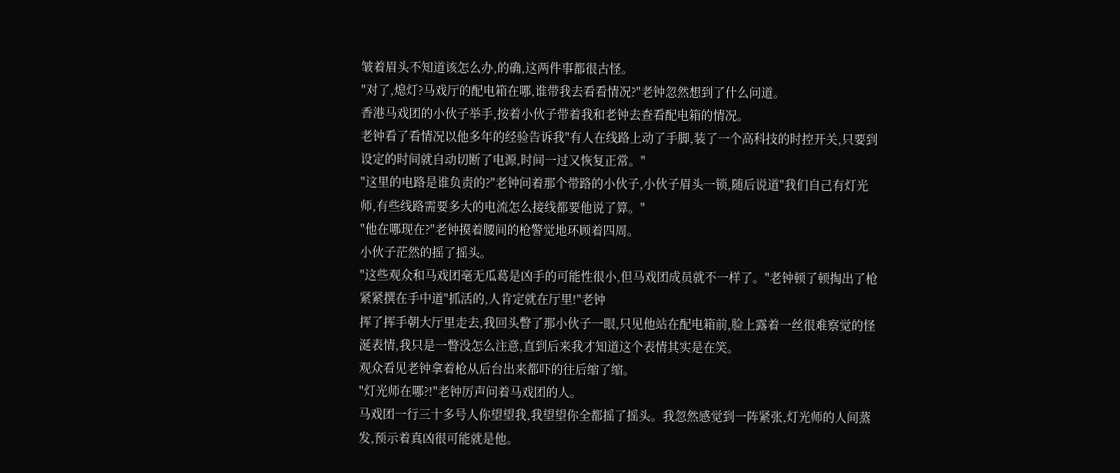皱着眉头不知道该怎么办,的确,这两件事都很古怪。
"对了,熄灯?马戏厅的配电箱在哪,谁带我去看看情况?"老钟忽然想到了什么问道。
香港马戏团的小伙子举手,按着小伙子带着我和老钟去查看配电箱的情况。
老钟看了看情况以他多年的经验告诉我"有人在线路上动了手脚,装了一个高科技的时控开关,只要到设定的时间就自动切断了电源,时间一过又恢复正常。"
"这里的电路是谁负责的?"老钟问着那个带路的小伙子,小伙子眉头一锁,随后说道"我们自己有灯光师,有些线路需要多大的电流怎么接线都要他说了算。"
"他在哪现在?"老钟摸着腰间的枪警觉地环顾着四周。
小伙子茫然的摇了摇头。
"这些观众和马戏团毫无瓜葛是凶手的可能性很小,但马戏团成员就不一样了。"老钟顿了顿掏出了枪紧紧撰在手中道"抓活的,人肯定就在厅里!"老钟
挥了挥手朝大厅里走去,我回头瞥了那小伙子一眼,只见他站在配电箱前,脸上露着一丝很难察觉的怪涎表情,我只是一瞥没怎么注意,直到后来我才知道这个表情其实是在笑。
观众看见老钟拿着枪从后台出来都吓的往后缩了缩。
"灯光师在哪?!"老钟厉声问着马戏团的人。
马戏团一行三十多号人你望望我,我望望你全都摇了摇头。我忽然感觉到一阵紧张,灯光师的人间蒸发,预示着真凶很可能就是他。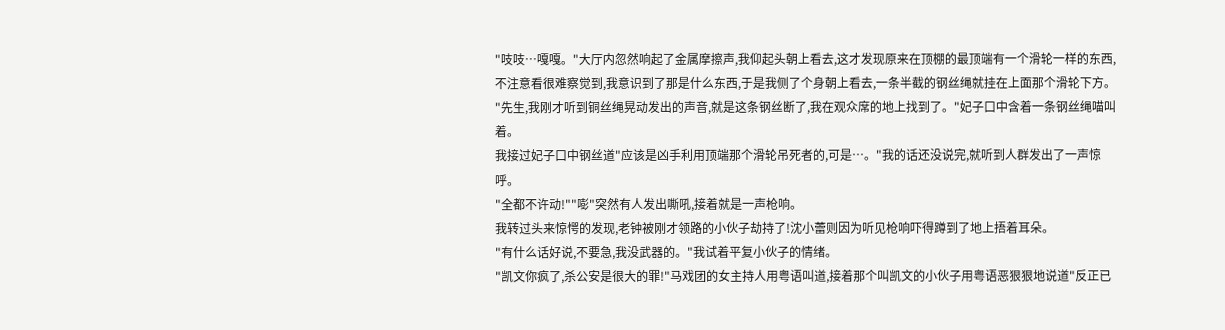"吱吱…嘎嘎。"大厅内忽然响起了金属摩擦声,我仰起头朝上看去,这才发现原来在顶棚的最顶端有一个滑轮一样的东西,不注意看很难察觉到,我意识到了那是什么东西,于是我侧了个身朝上看去,一条半截的钢丝绳就挂在上面那个滑轮下方。
"先生,我刚才听到铜丝绳晃动发出的声音,就是这条钢丝断了,我在观众席的地上找到了。"妃子口中含着一条钢丝绳喵叫着。
我接过妃子口中钢丝道"应该是凶手利用顶端那个滑轮吊死者的,可是…。"我的话还没说完,就听到人群发出了一声惊呼。
"全都不许动!""嘭"突然有人发出嘶吼,接着就是一声枪响。
我转过头来惊愕的发现,老钟被刚才领路的小伙子劫持了!沈小蕾则因为听见枪响吓得蹲到了地上捂着耳朵。
"有什么话好说,不要急,我没武器的。"我试着平复小伙子的情绪。
"凯文你疯了,杀公安是很大的罪!"马戏团的女主持人用粤语叫道,接着那个叫凯文的小伙子用粤语恶狠狠地说道"反正已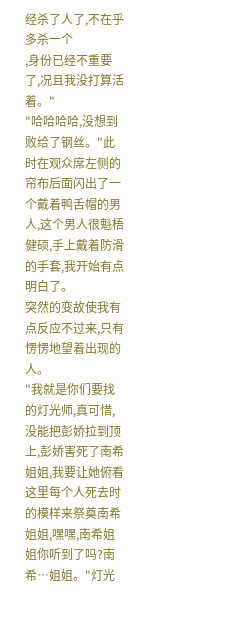经杀了人了,不在乎多杀一个
,身份已经不重要了,况且我没打算活着。"
"哈哈哈哈,没想到败给了钢丝。"此时在观众席左侧的帘布后面闪出了一个戴着鸭舌帽的男人,这个男人很魁梧健硕,手上戴着防滑的手套,我开始有点明白了。
突然的变故使我有点反应不过来,只有愣愣地望着出现的人。
"我就是你们要找的灯光师,真可惜,没能把彭娇拉到顶上,彭娇害死了南希姐姐,我要让她俯看这里每个人死去时的模样来祭奠南希姐姐,嘿嘿,南希姐姐你听到了吗?南希…姐姐。"灯光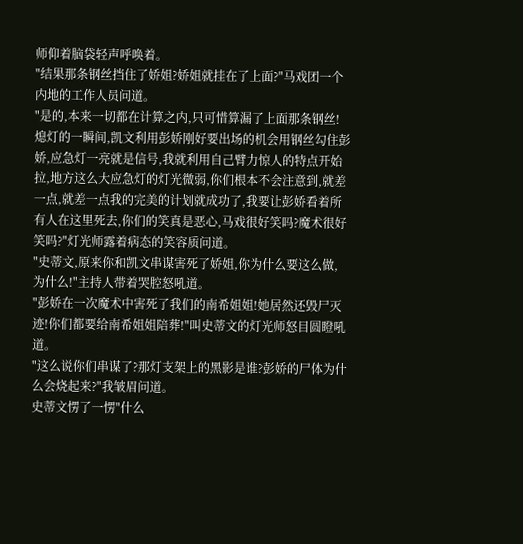师仰着脑袋轻声呼唤着。
"结果那条钢丝挡住了娇姐?娇姐就挂在了上面?"马戏团一个内地的工作人员问道。
"是的,本来一切都在计算之内,只可惜算漏了上面那条钢丝!熄灯的一瞬间,凯文利用彭娇刚好要出场的机会用钢丝勾住彭娇,应急灯一亮就是信号,我就利用自己臂力惊人的特点开始拉,地方这么大应急灯的灯光微弱,你们根本不会注意到,就差一点,就差一点我的完美的计划就成功了,我要让彭娇看着所有人在这里死去,你们的笑真是恶心,马戏很好笑吗?魔术很好笑吗?"灯光师露着病态的笑容质问道。
"史蒂文,原来你和凯文串谋害死了娇姐,你为什么要这么做,为什么!"主持人带着哭腔怒吼道。
"彭娇在一次魔术中害死了我们的南希姐姐!她居然还毁尸灭迹!你们都要给南希姐姐陪葬!"叫史蒂文的灯光师怒目圆瞪吼道。
"这么说你们串谋了?那灯支架上的黑影是谁?彭娇的尸体为什么会烧起来?"我皱眉问道。
史蒂文愣了一愣"什么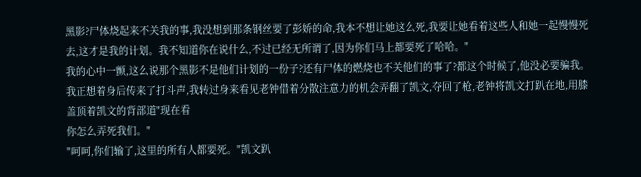黑影?尸体烧起来不关我的事,我没想到那条钢丝要了彭娇的命,我本不想让她这么死,我要让她看着这些人和她一起慢慢死去,这才是我的计划。我不知道你在说什么,不过已经无所谓了,因为你们马上都要死了哈哈。"
我的心中一颤,这么说那个黑影不是他们计划的一份子?还有尸体的燃烧也不关他们的事了?都这个时候了,他没必要骗我。
我正想着身后传来了打斗声,我转过身来看见老钟借着分散注意力的机会弄翻了凯文,夺回了枪,老钟将凯文打趴在地,用膝盖顶着凯文的背部道"现在看
你怎么弄死我们。"
"呵呵,你们输了,这里的所有人都要死。"凯文趴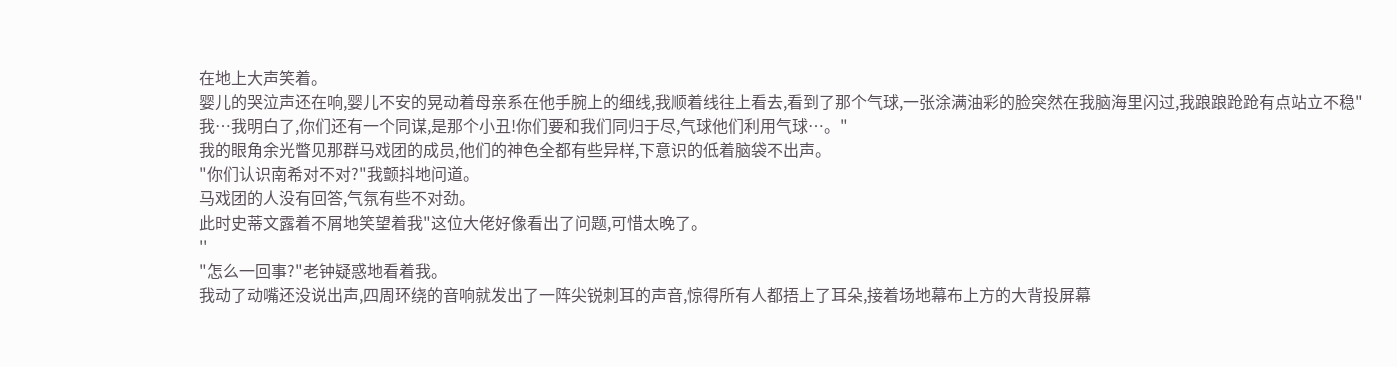在地上大声笑着。
婴儿的哭泣声还在响,婴儿不安的晃动着母亲系在他手腕上的细线,我顺着线往上看去,看到了那个气球,一张涂满油彩的脸突然在我脑海里闪过,我踉踉跄跄有点站立不稳"我…我明白了,你们还有一个同谋,是那个小丑!你们要和我们同归于尽,气球他们利用气球…。"
我的眼角余光瞥见那群马戏团的成员,他们的神色全都有些异样,下意识的低着脑袋不出声。
"你们认识南希对不对?"我颤抖地问道。
马戏团的人没有回答,气氛有些不对劲。
此时史蒂文露着不屑地笑望着我"这位大佬好像看出了问题,可惜太晚了。
''
"怎么一回事?"老钟疑惑地看着我。
我动了动嘴还没说出声,四周环绕的音响就发出了一阵尖锐刺耳的声音,惊得所有人都捂上了耳朵,接着场地幕布上方的大背投屏幕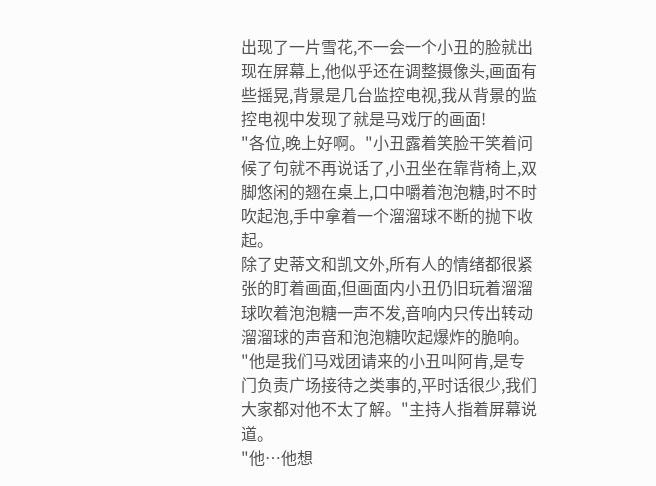出现了一片雪花,不一会一个小丑的脸就出现在屏幕上,他似乎还在调整摄像头,画面有些摇晃,背景是几台监控电视,我从背景的监控电视中发现了就是马戏厅的画面!
"各位,晚上好啊。"小丑露着笑脸干笑着问候了句就不再说话了,小丑坐在靠背椅上,双脚悠闲的翘在桌上,口中嚼着泡泡糖,时不时吹起泡,手中拿着一个溜溜球不断的抛下收起。
除了史蒂文和凯文外,所有人的情绪都很紧张的盯着画面,但画面内小丑仍旧玩着溜溜球吹着泡泡糖一声不发,音响内只传出转动溜溜球的声音和泡泡糖吹起爆炸的脆响。
"他是我们马戏团请来的小丑叫阿肯,是专门负责广场接待之类事的,平时话很少,我们大家都对他不太了解。"主持人指着屏幕说道。
"他…他想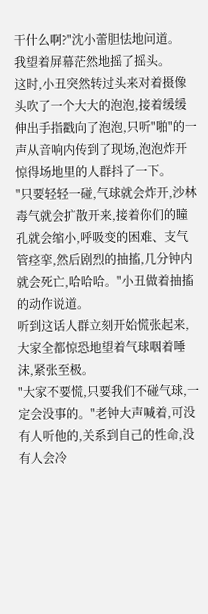干什么啊?"沈小蕾胆怯地问道。
我望着屏幕茫然地摇了摇头。
这时,小丑突然转过头来对着摄像头吹了一个大大的泡泡,接着缓缓伸出手指戳向了泡泡,只听"啪"的一声从音响内传到了现场,泡泡炸开惊得场地里的人群抖了一下。
"只要轻轻一碰,气球就会炸开,沙林毒气就会扩散开来,接着你们的瞳孔就会缩小,呼吸变的困难、支气管痉挛,然后剧烈的抽搐,几分钟内就会死亡,哈哈哈。"小丑做着抽搐的动作说道。
听到这话人群立刻开始慌张起来,大家全都惊恐地望着气球咽着唾沫,紧张至极。
"大家不要慌,只要我们不碰气球,一定会没事的。"老钟大声喊着,可没有人听他的,关系到自己的性命,没有人会冷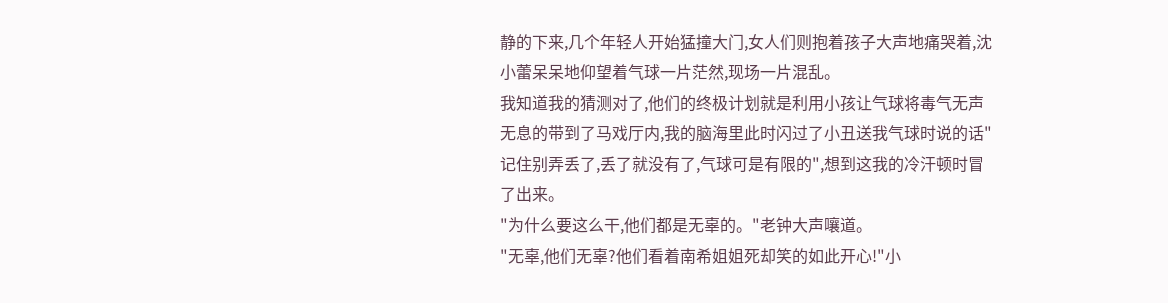静的下来,几个年轻人开始猛撞大门,女人们则抱着孩子大声地痛哭着,沈小蕾呆呆地仰望着气球一片茫然,现场一片混乱。
我知道我的猜测对了,他们的终极计划就是利用小孩让气球将毒气无声无息的带到了马戏厅内,我的脑海里此时闪过了小丑送我气球时说的话"记住别弄丢了,丢了就没有了,气球可是有限的",想到这我的冷汗顿时冒了出来。
"为什么要这么干,他们都是无辜的。"老钟大声嚷道。
"无辜,他们无辜?他们看着南希姐姐死却笑的如此开心!"小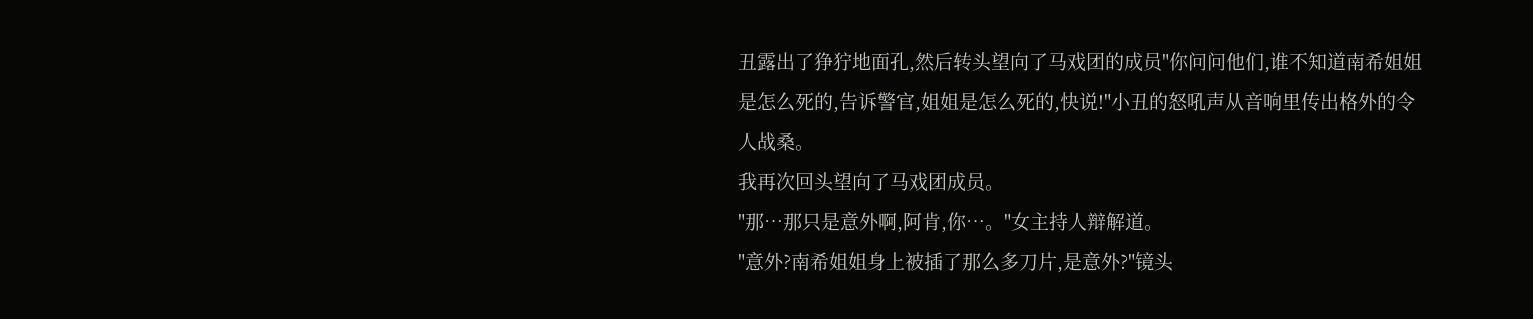丑露出了狰狞地面孔,然后转头望向了马戏团的成员"你问问他们,谁不知道南希姐姐是怎么死的,告诉警官,姐姐是怎么死的,快说!"小丑的怒吼声从音响里传出格外的令人战桑。
我再次回头望向了马戏团成员。
"那…那只是意外啊,阿肯,你…。"女主持人辩解道。
"意外?南希姐姐身上被插了那么多刀片,是意外?"镜头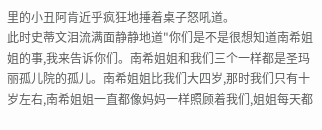里的小丑阿肯近乎疯狂地捶着桌子怒吼道。
此时史蒂文泪流满面静静地道"你们是不是很想知道南希姐姐的事,我来告诉你们。南希姐姐和我们三个一样都是圣玛丽孤儿院的孤儿。南希姐姐比我们大四岁,那时我们只有十岁左右,南希姐姐一直都像妈妈一样照顾着我们,姐姐每天都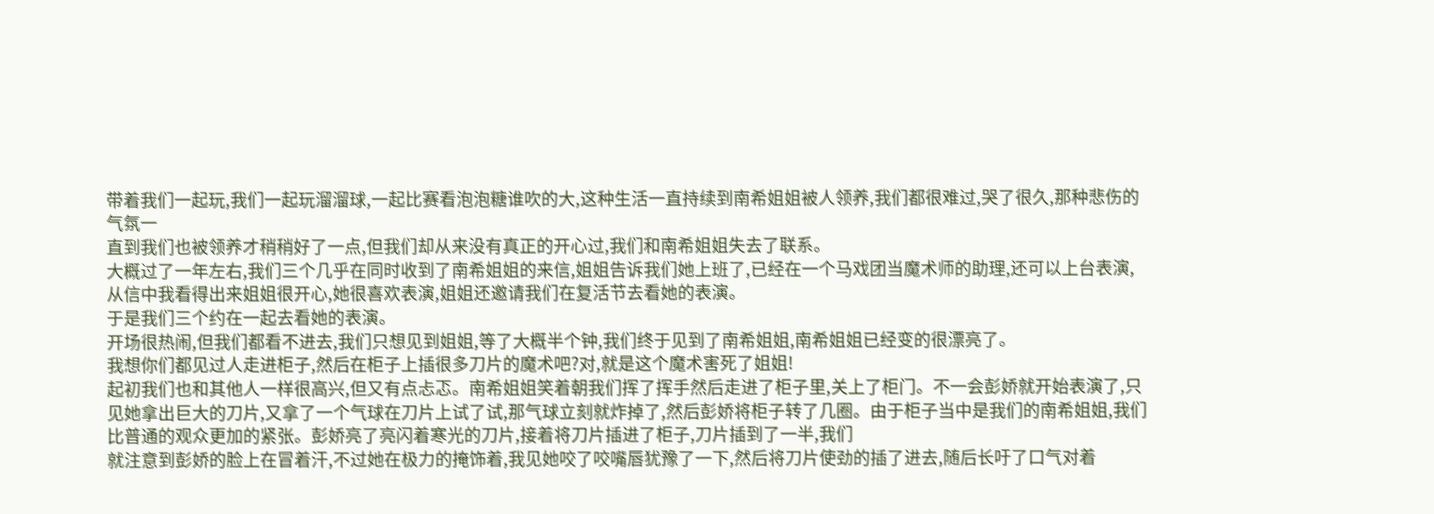带着我们一起玩,我们一起玩溜溜球,一起比赛看泡泡糖谁吹的大,这种生活一直持续到南希姐姐被人领养,我们都很难过,哭了很久,那种悲伤的气氛一
直到我们也被领养才稍稍好了一点,但我们却从来没有真正的开心过,我们和南希姐姐失去了联系。
大概过了一年左右,我们三个几乎在同时收到了南希姐姐的来信,姐姐告诉我们她上班了,已经在一个马戏团当魔术师的助理,还可以上台表演,从信中我看得出来姐姐很开心,她很喜欢表演,姐姐还邀请我们在复活节去看她的表演。
于是我们三个约在一起去看她的表演。
开场很热闹,但我们都看不进去,我们只想见到姐姐,等了大概半个钟,我们终于见到了南希姐姐,南希姐姐已经变的很漂亮了。
我想你们都见过人走进柜子,然后在柜子上插很多刀片的魔术吧?对,就是这个魔术害死了姐姐!
起初我们也和其他人一样很高兴,但又有点忐忑。南希姐姐笑着朝我们挥了挥手然后走进了柜子里,关上了柜门。不一会彭娇就开始表演了,只见她拿出巨大的刀片,又拿了一个气球在刀片上试了试,那气球立刻就炸掉了,然后彭娇将柜子转了几圈。由于柜子当中是我们的南希姐姐,我们比普通的观众更加的紧张。彭娇亮了亮闪着寒光的刀片,接着将刀片插进了柜子,刀片插到了一半,我们
就注意到彭娇的脸上在冒着汗,不过她在极力的掩饰着,我见她咬了咬嘴唇犹豫了一下,然后将刀片使劲的插了进去,随后长吁了口气对着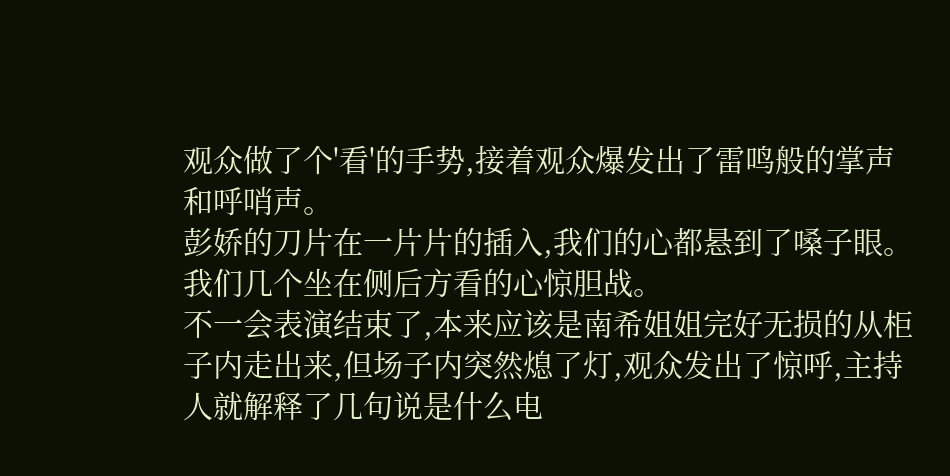观众做了个'看'的手势,接着观众爆发出了雷鸣般的掌声和呼哨声。
彭娇的刀片在一片片的插入,我们的心都悬到了嗓子眼。我们几个坐在侧后方看的心惊胆战。
不一会表演结束了,本来应该是南希姐姐完好无损的从柜子内走出来,但场子内突然熄了灯,观众发出了惊呼,主持人就解释了几句说是什么电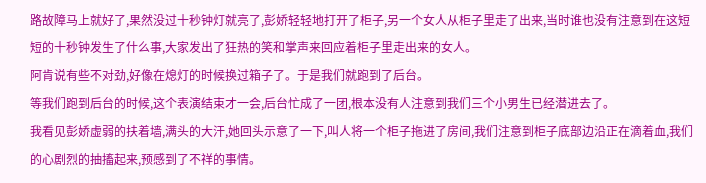路故障马上就好了,果然没过十秒钟灯就亮了,彭娇轻轻地打开了柜子,另一个女人从柜子里走了出来,当时谁也没有注意到在这短短的十秒钟发生了什么事,大家发出了狂热的笑和掌声来回应着柜子里走出来的女人。
阿肯说有些不对劲,好像在熄灯的时候换过箱子了。于是我们就跑到了后台。
等我们跑到后台的时候,这个表演结束才一会,后台忙成了一团,根本没有人注意到我们三个小男生已经潜进去了。
我看见彭娇虚弱的扶着墙,满头的大汗,她回头示意了一下,叫人将一个柜子拖进了房间,我们注意到柜子底部边沿正在滴着血,我们的心剧烈的抽搐起来,预感到了不祥的事情。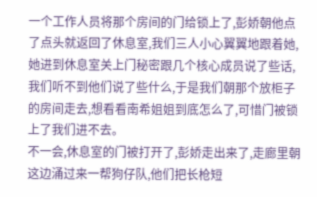一个工作人员将那个房间的门给锁上了,彭娇朝他点了点头就返回了休息室,我们三人小心翼翼地跟着她,她进到休息室关上门秘密跟几个核心成员说了些话,我们听不到他们说了些什么,于是我们朝那个放柜子的房间走去,想看看南希姐姐到底怎么了,可惜门被锁上了我们进不去。
不一会,休息室的门被打开了,彭娇走出来了,走廊里朝这边涌过来一帮狗仔队,他们把长枪短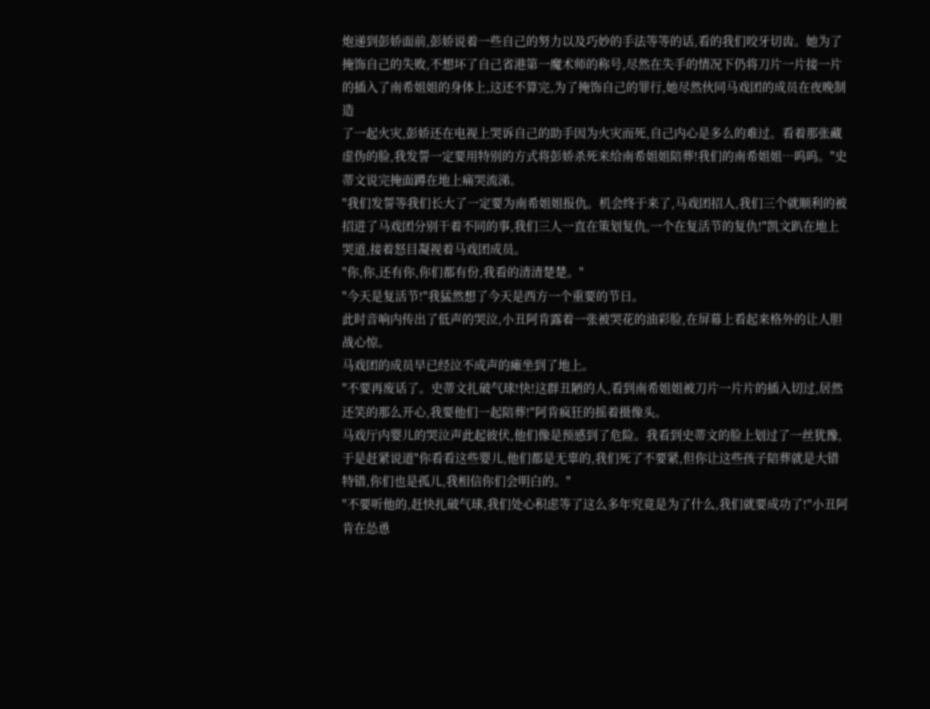炮递到彭娇面前,彭娇说着一些自己的努力以及巧妙的手法等等的话,看的我们咬牙切齿。她为了掩饰自己的失败,不想坏了自己省港第一魔术师的称号,尽然在失手的情况下仍将刀片一片接一片的插入了南希姐姐的身体上,这还不算完,为了掩饰自己的罪行,她尽然伙同马戏团的成员在夜晚制造
了一起火灾,彭娇还在电视上哭诉自己的助手因为火灾而死,自己内心是多么的难过。看着那张藏虚伪的脸,我发誓一定要用特别的方式将彭娇杀死来给南希姐姐陪葬!我们的南希姐姐…呜呜。"史蒂文说完掩面蹲在地上痛哭流涕。
"我们发誓等我们长大了一定要为南希姐姐报仇。机会终于来了,马戏团招人,我们三个就顺利的被招进了马戏团分别干着不同的事,我们三人一直在策划复仇,一个在复活节的复仇!"凯文趴在地上哭道,接着怒目凝视着马戏团成员。
"你,你,还有你,你们都有份,我看的清清楚楚。"
"今天是复活节!"我猛然想了今天是西方一个重要的节日。
此时音响内传出了低声的哭泣,小丑阿肯露着一张被哭花的油彩脸,在屏幕上看起来格外的让人胆战心惊。
马戏团的成员早已经泣不成声的瘫坐到了地上。
"不要再废话了。史蒂文扎破气球!快!这群丑陋的人,看到南希姐姐被刀片一片片的插入切过,居然还笑的那么开心,我要他们一起陪葬!"阿肯疯狂的摇着摄像头。
马戏厅内婴儿的哭泣声此起彼伏,他们像是预感到了危险。我看到史蒂文的脸上划过了一丝犹豫,于是赶紧说道"你看看这些婴儿,他们都是无辜的,我们死了不要紧,但你让这些孩子陪葬就是大错特错,你们也是孤儿,我相信你们会明白的。"
"不要听他的,赶快扎破气球,我们处心积虑等了这么多年究竟是为了什么,我们就要成功了!"小丑阿肯在怂恿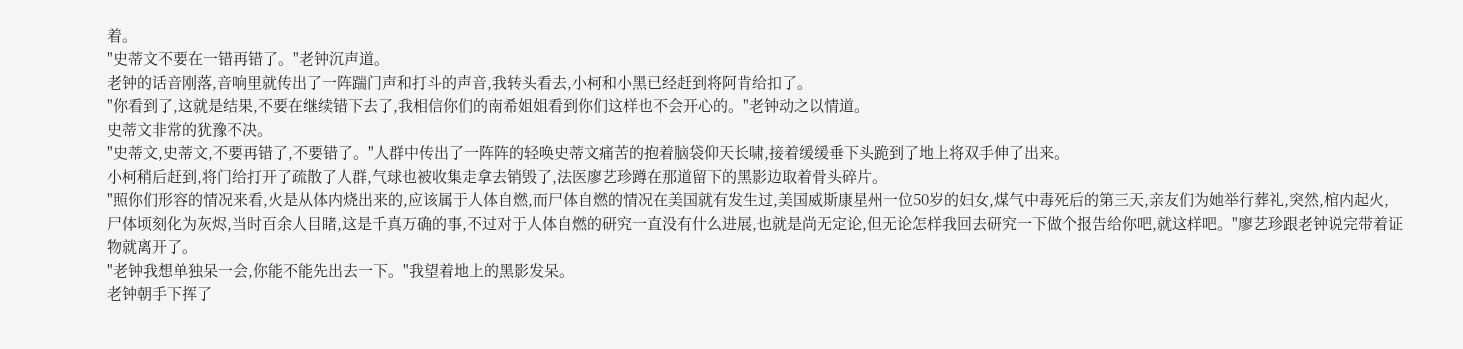着。
"史蒂文不要在一错再错了。"老钟沉声道。
老钟的话音刚落,音响里就传出了一阵踹门声和打斗的声音,我转头看去,小柯和小黑已经赶到将阿肯给扣了。
"你看到了,这就是结果,不要在继续错下去了,我相信你们的南希姐姐看到你们这样也不会开心的。"老钟动之以情道。
史蒂文非常的犹豫不决。
"史蒂文,史蒂文,不要再错了,不要错了。"人群中传出了一阵阵的轻唤史蒂文痛苦的抱着脑袋仰天长啸,接着缓缓垂下头跪到了地上将双手伸了出来。
小柯稍后赶到,将门给打开了疏散了人群,气球也被收集走拿去销毁了,法医廖艺珍蹲在那道留下的黑影边取着骨头碎片。
"照你们形容的情况来看,火是从体内烧出来的,应该属于人体自燃,而尸体自燃的情况在美国就有发生过,美国威斯康星州一位50岁的妇女,煤气中毒死后的第三天,亲友们为她举行葬礼,突然,棺内起火,尸体顷刻化为灰烬,当时百余人目睹,这是千真万确的事,不过对于人体自燃的研究一直没有什么进展,也就是尚无定论,但无论怎样我回去研究一下做个报告给你吧,就这样吧。"廖艺珍跟老钟说完带着证物就离开了。
"老钟我想单独呆一会,你能不能先出去一下。"我望着地上的黑影发呆。
老钟朝手下挥了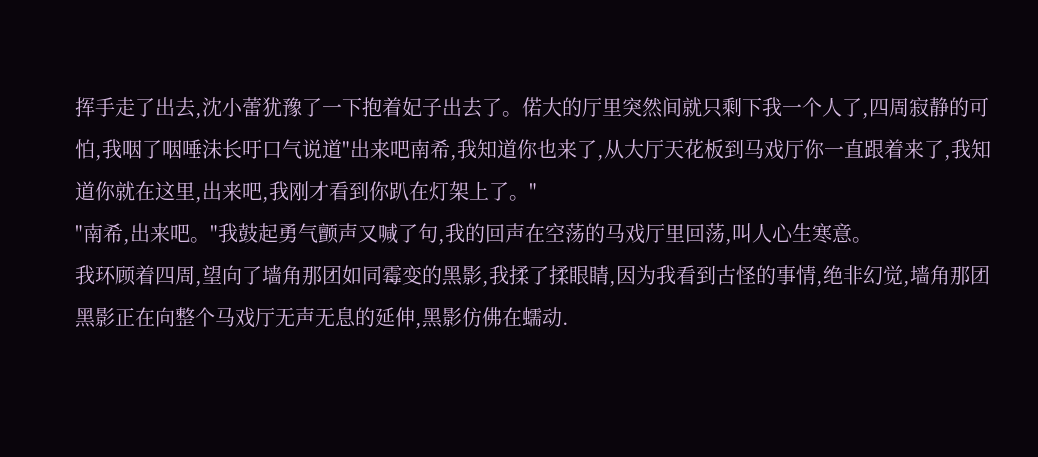挥手走了出去,沈小蕾犹豫了一下抱着妃子出去了。偌大的厅里突然间就只剩下我一个人了,四周寂静的可怕,我咽了咽唾沫长吁口气说道"出来吧南希,我知道你也来了,从大厅天花板到马戏厅你一直跟着来了,我知道你就在这里,出来吧,我刚才看到你趴在灯架上了。"
"南希,出来吧。"我鼓起勇气颤声又喊了句,我的回声在空荡的马戏厅里回荡,叫人心生寒意。
我环顾着四周,望向了墙角那团如同霉变的黑影,我揉了揉眼睛,因为我看到古怪的事情,绝非幻觉,墙角那团黑影正在向整个马戏厅无声无息的延伸,黑影仿佛在蠕动.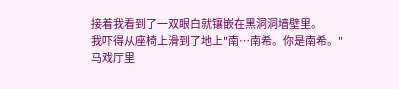接着我看到了一双眼白就镶嵌在黑洞洞墙壁里。
我吓得从座椅上滑到了地上"南…南希。你是南希。"
马戏厅里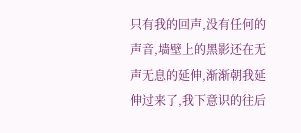只有我的回声,没有任何的声音,墙壁上的黑影还在无声无息的延伸,渐渐朝我延伸过来了,我下意识的往后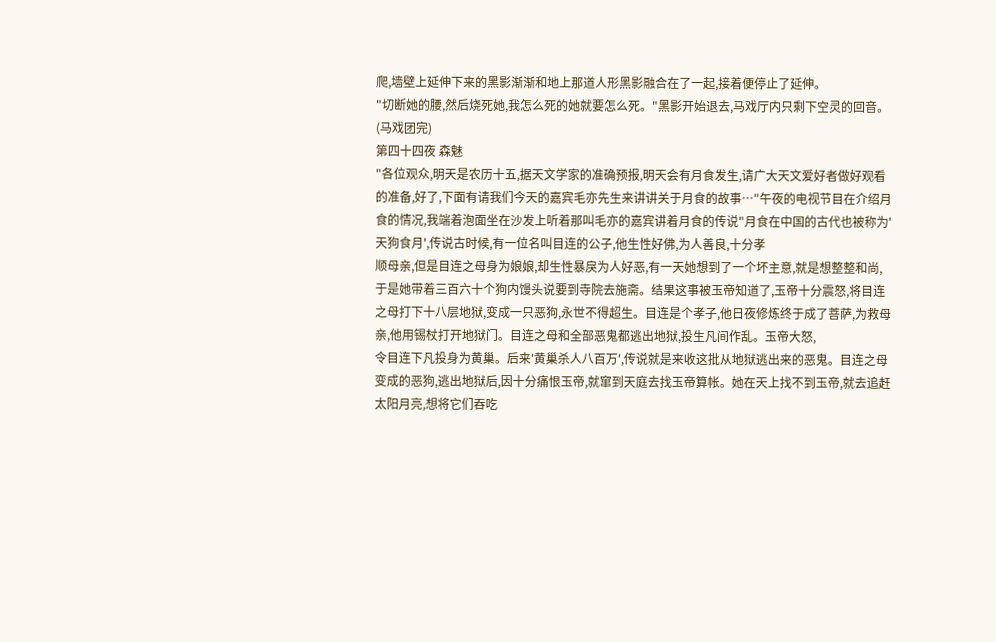爬,墙壁上延伸下来的黑影渐渐和地上那道人形黑影融合在了一起,接着便停止了延伸。
"切断她的腰,然后烧死她,我怎么死的她就要怎么死。"黑影开始退去,马戏厅内只剩下空灵的回音。 (马戏团完)
第四十四夜 森魅
"各位观众,明天是农历十五,据天文学家的准确预报,明天会有月食发生,请广大天文爱好者做好观看的准备,好了,下面有请我们今天的嘉宾毛亦先生来讲讲关于月食的故事…"午夜的电视节目在介绍月食的情况,我端着泡面坐在沙发上听着那叫毛亦的嘉宾讲着月食的传说"月食在中国的古代也被称为'天狗食月',传说古时候,有一位名叫目连的公子,他生性好佛,为人善良,十分孝
顺母亲,但是目连之母身为娘娘,却生性暴戾为人好恶,有一天她想到了一个坏主意,就是想整整和尚,于是她带着三百六十个狗内馒头说要到寺院去施斋。结果这事被玉帝知道了,玉帝十分震怒,将目连之母打下十八层地狱,变成一只恶狗,永世不得超生。目连是个孝子,他日夜修炼终于成了菩萨,为救母亲,他用锡杖打开地狱门。目连之母和全部恶鬼都逃出地狱,投生凡间作乱。玉帝大怒,
令目连下凡投身为黄巢。后来'黄巢杀人八百万',传说就是来收这批从地狱逃出来的恶鬼。目连之母变成的恶狗,逃出地狱后,因十分痛恨玉帝,就窜到天庭去找玉帝算帐。她在天上找不到玉帝,就去追赶太阳月亮,想将它们吞吃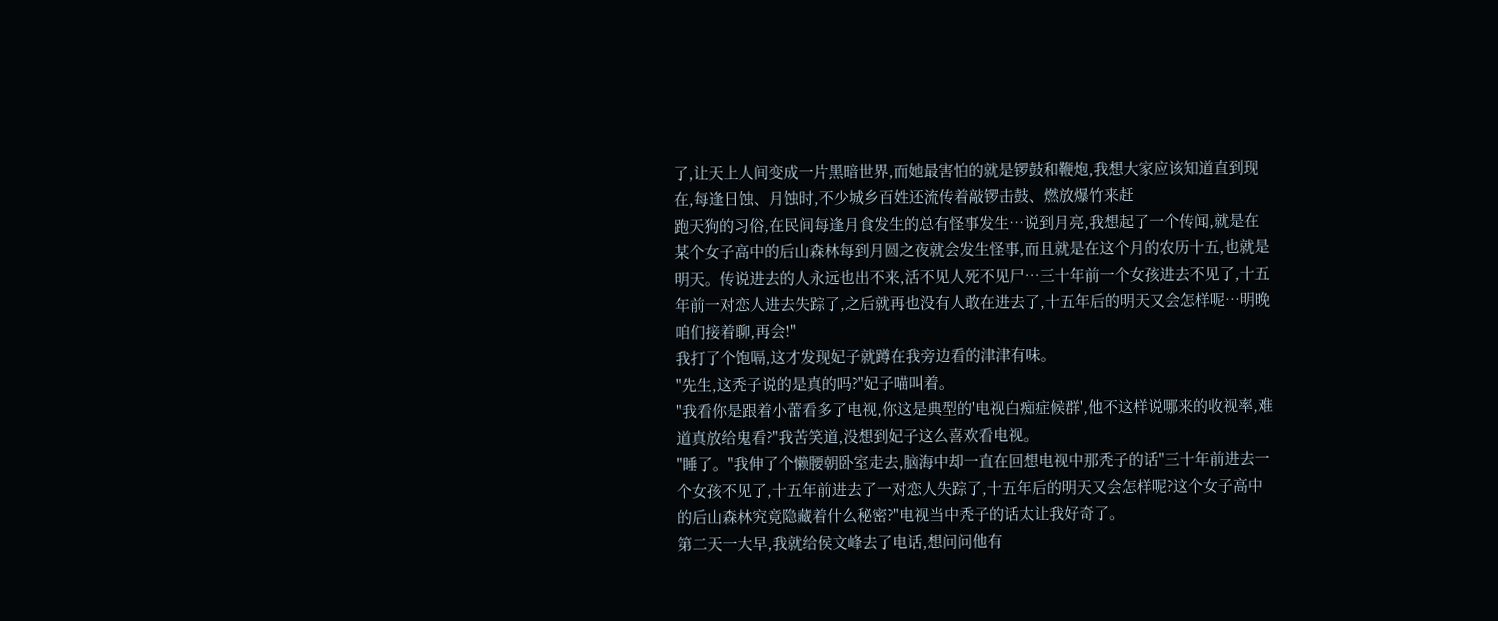了,让天上人间变成一片黑暗世界,而她最害怕的就是锣鼓和鞭炮,我想大家应该知道直到现在,每逢日蚀、月蚀时,不少城乡百姓还流传着敲锣击鼓、燃放爆竹来赶
跑天狗的习俗,在民间每逢月食发生的总有怪事发生…说到月亮,我想起了一个传闻,就是在某个女子高中的后山森林每到月圆之夜就会发生怪事,而且就是在这个月的农历十五,也就是明天。传说进去的人永远也出不来,活不见人死不见尸…三十年前一个女孩进去不见了,十五年前一对恋人进去失踪了,之后就再也没有人敢在进去了,十五年后的明天又会怎样呢…明晚咱们接着聊,再会!"
我打了个饱嗝,这才发现妃子就蹲在我旁边看的津津有味。
"先生,这秃子说的是真的吗?"妃子喵叫着。
"我看你是跟着小蕾看多了电视,你这是典型的'电视白痴症候群',他不这样说哪来的收视率,难道真放给鬼看?"我苦笑道,没想到妃子这么喜欢看电视。
"睡了。"我伸了个懒腰朝卧室走去,脑海中却一直在回想电视中那秃子的话"三十年前进去一个女孩不见了,十五年前进去了一对恋人失踪了,十五年后的明天又会怎样呢?这个女子高中的后山森林究竟隐藏着什么秘密?"电视当中秃子的话太让我好奇了。
第二天一大早,我就给侯文峰去了电话,想问问他有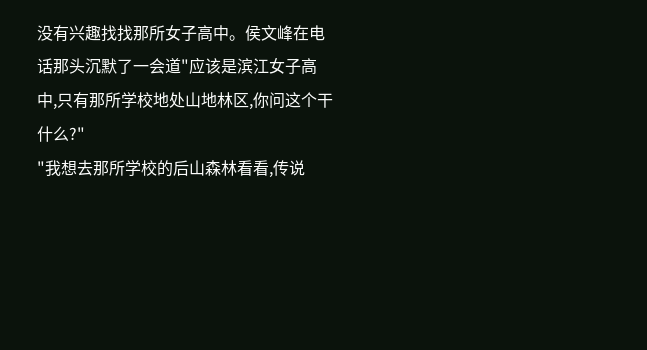没有兴趣找找那所女子高中。侯文峰在电话那头沉默了一会道"应该是滨江女子高中,只有那所学校地处山地林区,你问这个干什么?"
"我想去那所学校的后山森林看看,传说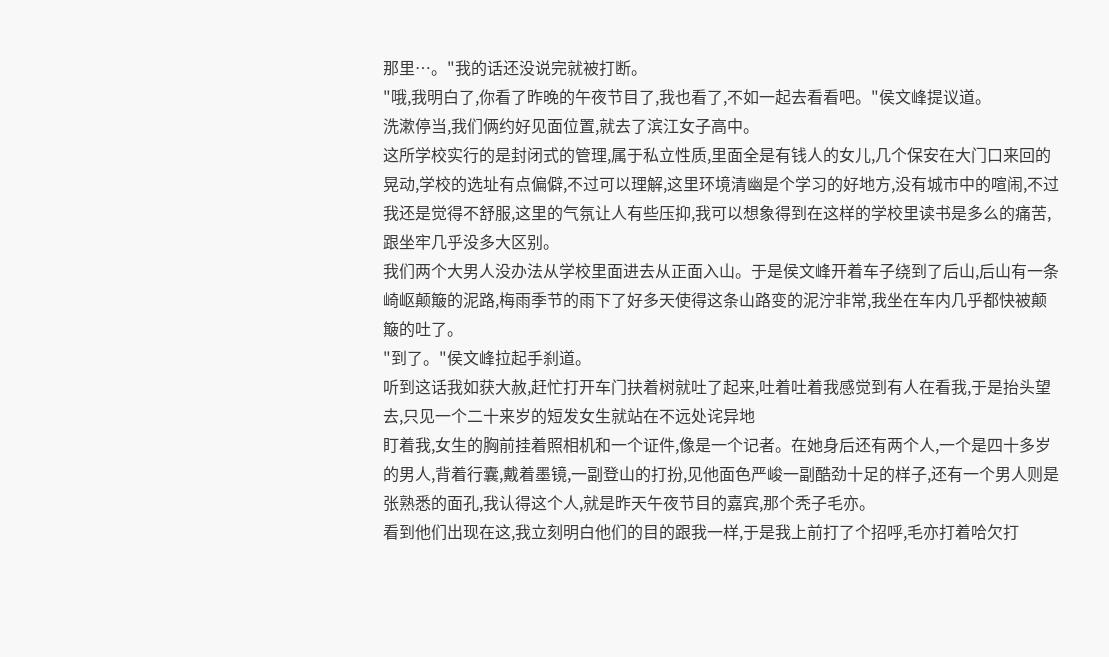那里…。"我的话还没说完就被打断。
"哦,我明白了,你看了昨晚的午夜节目了,我也看了,不如一起去看看吧。"侯文峰提议道。
洗漱停当,我们俩约好见面位置,就去了滨江女子高中。
这所学校实行的是封闭式的管理,属于私立性质,里面全是有钱人的女儿,几个保安在大门口来回的晃动,学校的选址有点偏僻,不过可以理解,这里环境清幽是个学习的好地方,没有城市中的喧闹,不过我还是觉得不舒服,这里的气氛让人有些压抑,我可以想象得到在这样的学校里读书是多么的痛苦,跟坐牢几乎没多大区别。
我们两个大男人没办法从学校里面进去从正面入山。于是侯文峰开着车子绕到了后山,后山有一条崎岖颠簸的泥路,梅雨季节的雨下了好多天使得这条山路变的泥泞非常,我坐在车内几乎都快被颠簸的吐了。
"到了。"侯文峰拉起手刹道。
听到这话我如获大赦,赶忙打开车门扶着树就吐了起来,吐着吐着我感觉到有人在看我,于是抬头望去,只见一个二十来岁的短发女生就站在不远处诧异地
盯着我,女生的胸前挂着照相机和一个证件,像是一个记者。在她身后还有两个人,一个是四十多岁的男人,背着行囊,戴着墨镜,一副登山的打扮,见他面色严峻一副酷劲十足的样子,还有一个男人则是张熟悉的面孔,我认得这个人,就是昨天午夜节目的嘉宾,那个秃子毛亦。
看到他们出现在这,我立刻明白他们的目的跟我一样,于是我上前打了个招呼,毛亦打着哈欠打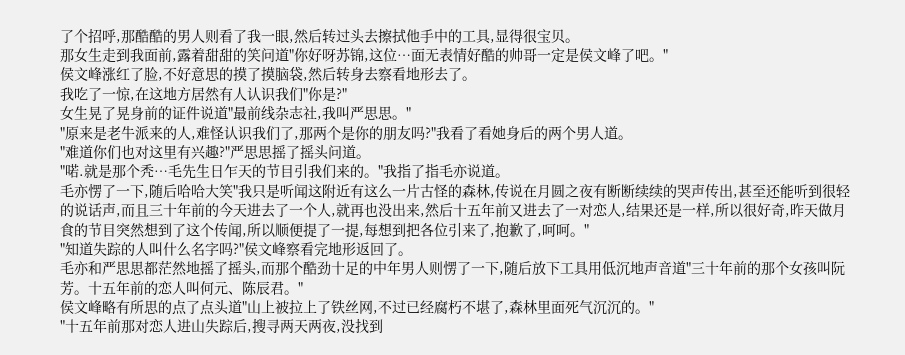了个招呼,那酷酷的男人则看了我一眼,然后转过头去擦拭他手中的工具,显得很宝贝。
那女生走到我面前,露着甜甜的笑问道"你好呀苏锦,这位…面无表情好酷的帅哥一定是侯文峰了吧。"
侯文峰涨红了脸,不好意思的摸了摸脑袋,然后转身去察看地形去了。
我吃了一惊,在这地方居然有人认识我们"你是?"
女生晃了晃身前的证件说道"最前线杂志社,我叫严思思。"
"原来是老牛派来的人,难怪认识我们了,那两个是你的朋友吗?"我看了看她身后的两个男人道。
"难道你们也对这里有兴趣?"严思思摇了摇头问道。
"喏.就是那个秃…毛先生日乍天的节目引我们来的。"我指了指毛亦说道。
毛亦愣了一下,随后哈哈大笑"我只是听闻这附近有这么一片古怪的森林,传说在月圆之夜有断断续续的哭声传出,甚至还能听到很轻的说话声,而且三十年前的今天进去了一个人,就再也没出来,然后十五年前又进去了一对恋人,结果还是一样,所以很好奇,昨天做月食的节目突然想到了这个传闻,所以顺便提了一提,每想到把各位引来了,抱歉了,呵呵。"
"知道失踪的人叫什么名字吗?"侯文峰察看完地形返回了。
毛亦和严思思都茫然地摇了摇头,而那个酷劲十足的中年男人则愣了一下,随后放下工具用低沉地声音道"三十年前的那个女孩叫阮芳。十五年前的恋人叫何元、陈辰君。"
侯文峰略有所思的点了点头道"山上被拉上了铁丝网,不过已经腐朽不堪了,森林里面死气沉沉的。"
"十五年前那对恋人进山失踪后,搜寻两天两夜,没找到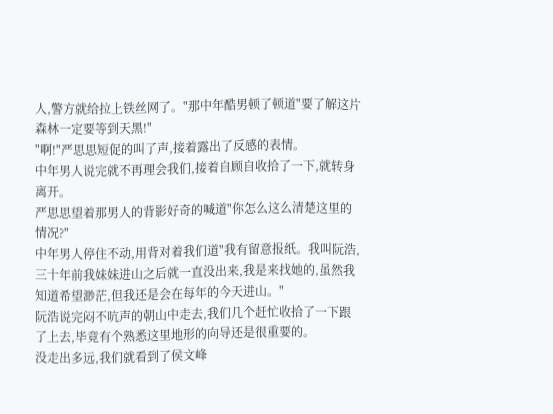人,警方就给拉上铁丝网了。"那中年酷男顿了顿道"要了解这片森林一定要等到天黑!"
"啊!"严思思短促的叫了声,接着露出了反感的表情。
中年男人说完就不再理会我们,接着自顾自收拾了一下,就转身离开。
严思思望着那男人的背影好奇的喊道"你怎么这么清楚这里的情况?"
中年男人停住不动,用背对着我们道"我有留意报纸。我叫阮浩,三十年前我妹妹进山之后就一直没出来,我是来找她的,虽然我知道希望渺茫,但我还是会在每年的今天进山。"
阮浩说完闷不吭声的朝山中走去,我们几个赶忙收拾了一下跟了上去,毕竟有个熟悉这里地形的向导还是很重要的。
没走出多远,我们就看到了侯文峰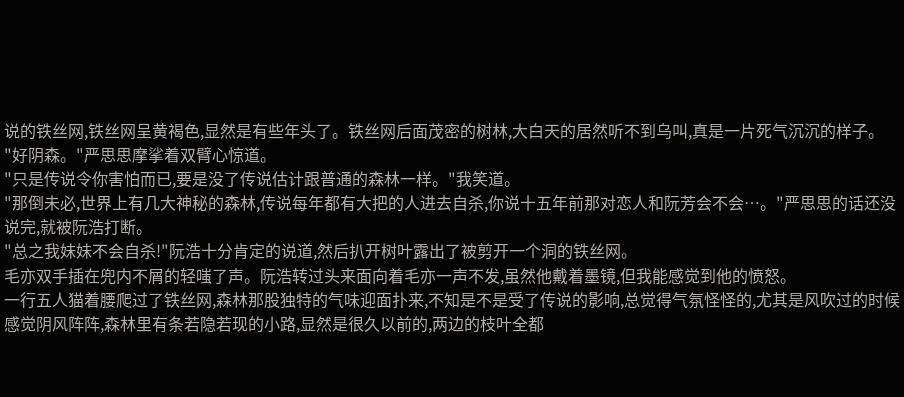说的铁丝网,铁丝网呈黄褐色,显然是有些年头了。铁丝网后面茂密的树林,大白天的居然听不到乌叫,真是一片死气沉沉的样子。
"好阴森。"严思思摩挲着双臂心惊道。
"只是传说令你害怕而已,要是没了传说估计跟普通的森林一样。"我笑道。
"那倒未必,世界上有几大神秘的森林,传说每年都有大把的人进去自杀,你说十五年前那对恋人和阮芳会不会…。"严思思的话还没说完,就被阮浩打断。
"总之我妹妹不会自杀!"阮浩十分肯定的说道,然后扒开树叶露出了被剪开一个洞的铁丝网。
毛亦双手插在兜内不屑的轻嗤了声。阮浩转过头来面向着毛亦一声不发,虽然他戴着墨镜,但我能感觉到他的愤怒。
一行五人猫着腰爬过了铁丝网,森林那股独特的气味迎面扑来,不知是不是受了传说的影响,总觉得气氛怪怪的,尤其是风吹过的时候感觉阴风阵阵,森林里有条若隐若现的小路,显然是很久以前的,两边的枝叶全都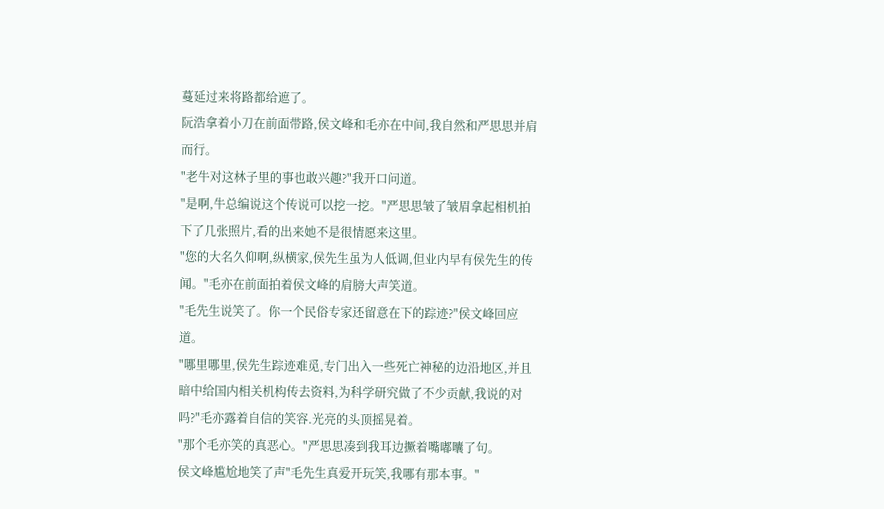蔓延过来将路都给遮了。
阮浩拿着小刀在前面带路,侯文峰和毛亦在中间,我自然和严思思并肩而行。
"老牛对这林子里的事也敢兴趣?"我开口问道。
"是啊,牛总编说这个传说可以挖一挖。"严思思皱了皱眉拿起相机拍下了几张照片,看的出来她不是很情愿来这里。
"您的大名久仰啊,纵横家,侯先生虽为人低调,但业内早有侯先生的传闻。"毛亦在前面拍着侯文峰的肩膀大声笑道。
"毛先生说笑了。你一个民俗专家还留意在下的踪迹?"侯文峰回应道。
"哪里哪里,侯先生踪迹难觅,专门出入一些死亡神秘的边沿地区,并且暗中给国内相关机构传去资料,为科学研究做了不少贡献,我说的对吗?"毛亦露着自信的笑容.光亮的头顶摇晃着。
"那个毛亦笑的真恶心。"严思思凑到我耳边撅着嘴嘟囔了句。
侯文峰尴尬地笑了声"毛先生真爱开玩笑,我哪有那本事。"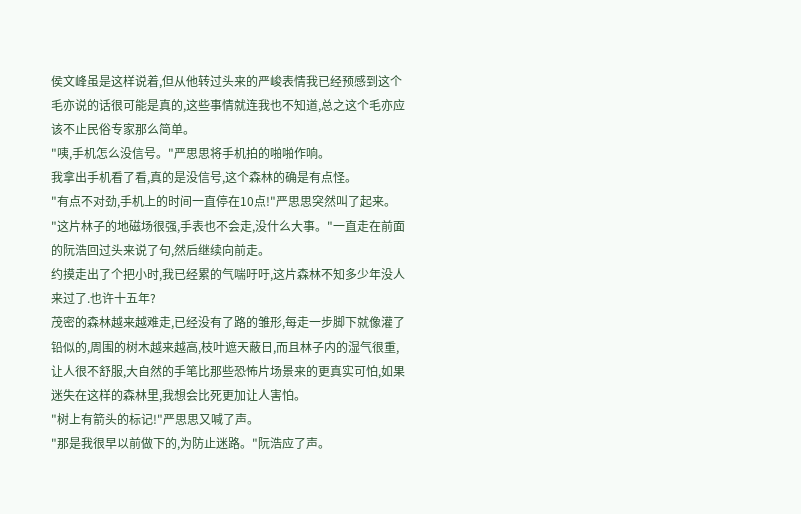侯文峰虽是这样说着,但从他转过头来的严峻表情我已经预感到这个毛亦说的话很可能是真的,这些事情就连我也不知道,总之这个毛亦应该不止民俗专家那么简单。
"咦,手机怎么没信号。"严思思将手机拍的啪啪作响。
我拿出手机看了看,真的是没信号,这个森林的确是有点怪。
"有点不对劲,手机上的时间一直停在10点!"严思思突然叫了起来。
"这片林子的地磁场很强,手表也不会走,没什么大事。"一直走在前面的阮浩回过头来说了句,然后继续向前走。
约摸走出了个把小时,我已经累的气喘吁吁,这片森林不知多少年没人来过了.也许十五年?
茂密的森林越来越难走,已经没有了路的雏形,每走一步脚下就像灌了铅似的,周围的树木越来越高,枝叶遮天蔽日,而且林子内的湿气很重,让人很不舒服,大自然的手笔比那些恐怖片场景来的更真实可怕,如果迷失在这样的森林里,我想会比死更加让人害怕。
"树上有箭头的标记!"严思思又喊了声。
"那是我很早以前做下的,为防止迷路。"阮浩应了声。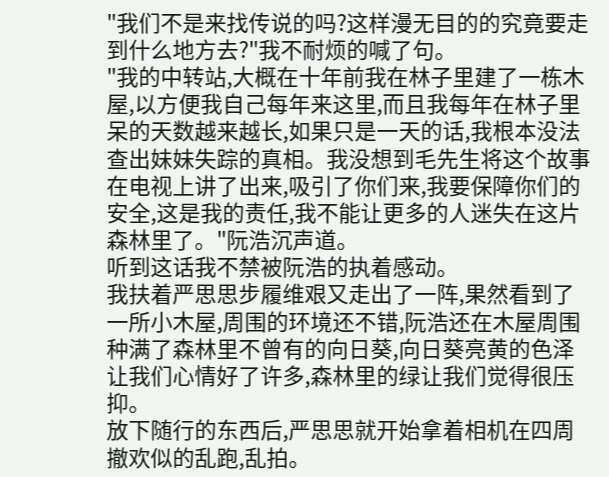"我们不是来找传说的吗?这样漫无目的的究竟要走到什么地方去?"我不耐烦的喊了句。
"我的中转站,大概在十年前我在林子里建了一栋木屋,以方便我自己每年来这里,而且我每年在林子里呆的天数越来越长,如果只是一天的话,我根本没法查出妹妹失踪的真相。我没想到毛先生将这个故事在电视上讲了出来,吸引了你们来,我要保障你们的安全,这是我的责任,我不能让更多的人迷失在这片森林里了。"阮浩沉声道。
听到这话我不禁被阮浩的执着感动。
我扶着严思思步履维艰又走出了一阵,果然看到了一所小木屋,周围的环境还不错,阮浩还在木屋周围种满了森林里不曾有的向日葵,向日葵亮黄的色泽让我们心情好了许多,森林里的绿让我们觉得很压抑。
放下随行的东西后,严思思就开始拿着相机在四周撤欢似的乱跑,乱拍。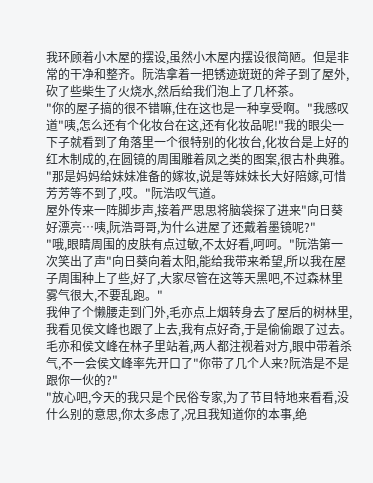我环顾着小木屋的摆设,虽然小木屋内摆设很简陋。但是非常的干净和整齐。阮浩拿着一把锈迹斑斑的斧子到了屋外,砍了些柴生了火烧水,然后给我们泡上了几杯茶。
"你的屋子搞的很不错嘛,住在这也是一种享受啊。"我感叹道"咦,怎么还有个化妆台在这,还有化妆品呢!"我的眼尖一下子就看到了角落里一个很特别的化妆台,化妆台是上好的红木制成的,在圆镜的周围雕着凤之类的图案,很古朴典雅。
"那是妈妈给妹妹准备的嫁妆,说是等妹妹长大好陪嫁,可惜芳芳等不到了,哎。"阮浩叹气道。
屋外传来一阵脚步声,接着严思思将脑袋探了进来"向日葵好漂亮…咦,阮浩哥哥,为什么进屋了还戴着墨镜呢?"
"哦,眼睛周围的皮肤有点过敏,不太好看,呵呵。"阮浩第一次笑出了声"向日葵向着太阳,能给我带来希望,所以我在屋子周围种上了些,好了,大家尽管在这等天黑吧,不过森林里雾气很大,不要乱跑。"
我伸了个懒腰走到门外,毛亦点上烟转身去了屋后的树林里,我看见侯文峰也跟了上去,我有点好奇,于是偷偷跟了过去。
毛亦和侯文峰在林子里站着,两人都注视着对方,眼中带着杀气,不一会侯文峰率先开口了"你带了几个人来?阮浩是不是跟你一伙的?"
"放心吧,今天的我只是个民俗专家,为了节目特地来看看,没什么别的意思,你太多虑了,况且我知道你的本事,绝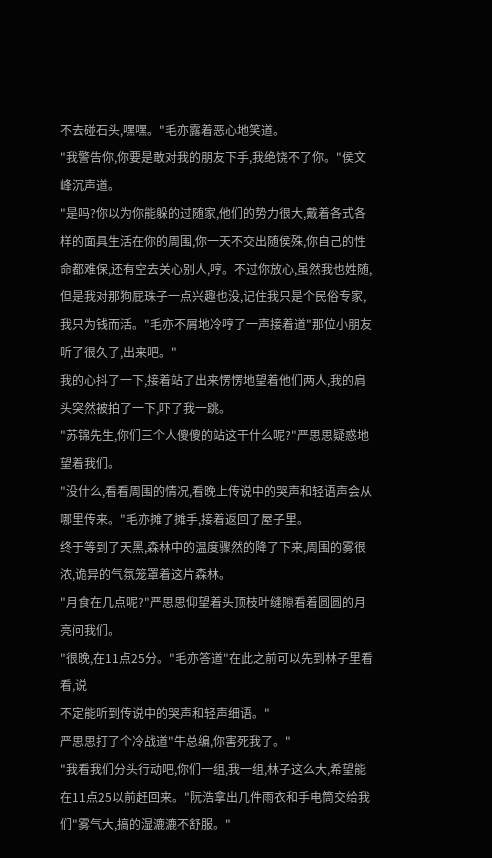不去碰石头,嘿嘿。"毛亦露着恶心地笑道。
"我警告你,你要是敢对我的朋友下手,我绝饶不了你。"侯文峰沉声道。
"是吗?你以为你能躲的过随家,他们的势力很大,戴着各式各样的面具生活在你的周围,你一天不交出随侯殊,你自己的性命都难保,还有空去关心别人,哼。不过你放心,虽然我也姓随,但是我对那狗屁珠子一点兴趣也没,记住我只是个民俗专家,我只为钱而活。"毛亦不屑地冷哼了一声接着道"那位小朋友听了很久了,出来吧。"
我的心抖了一下,接着站了出来愣愣地望着他们两人,我的肩头突然被拍了一下,吓了我一跳。
"苏锦先生,你们三个人傻傻的站这干什么呢?"严思思疑惑地望着我们。
"没什么,看看周围的情况,看晚上传说中的哭声和轻语声会从哪里传来。"毛亦摊了摊手,接着返回了屋子里。
终于等到了天黑,森林中的温度骤然的降了下来,周围的雾很浓,诡异的气氛笼罩着这片森林。
"月食在几点呢?"严思思仰望着头顶枝叶缝隙看着圆圆的月亮问我们。
"很晚,在11点25分。"毛亦答道"在此之前可以先到林子里看看,说
不定能听到传说中的哭声和轻声细语。"
严思思打了个冷战道"牛总编,你害死我了。"
"我看我们分头行动吧,你们一组,我一组,林子这么大,希望能在11点25以前赶回来。"阮浩拿出几件雨衣和手电筒交给我们"雾气大,搞的湿漉漉不舒服。"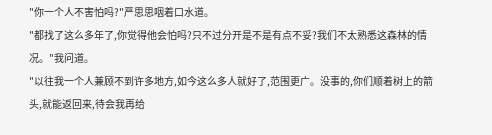"你一个人不害怕吗?"严思思咽着口水道。
"都找了这么多年了,你觉得他会怕吗?只不过分开是不是有点不妥?我们不太熟悉这森林的情况。"我问道。
"以往我一个人兼顾不到许多地方,如今这么多人就好了,范围更广。没事的,你们顺着树上的箭头,就能返回来,待会我再给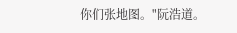你们张地图。"阮浩道。